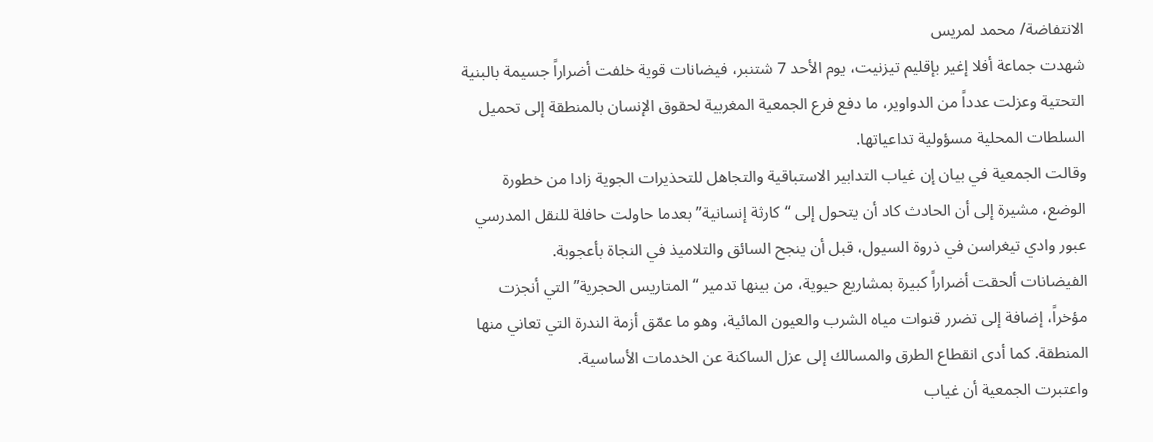الانتفاضة/ محمد لمريس
شهدت جماعة أفلا إغير بإقليم تيزنيت، يوم الأحد 7 شتنبر، فيضانات قوية خلفت أضراراً جسيمة بالبنية التحتية وعزلت عدداً من الدواوير، ما دفع فرع الجمعية المغربية لحقوق الإنسان بالمنطقة إلى تحميل السلطات المحلية مسؤولية تداعياتها.
وقالت الجمعية في بيان إن غياب التدابير الاستباقية والتجاهل للتحذيرات الجوية زادا من خطورة الوضع، مشيرة إلى أن الحادث كاد أن يتحول إلى “كارثة إنسانية” بعدما حاولت حافلة للنقل المدرسي عبور وادي تيغراسن في ذروة السيول، قبل أن ينجح السائق والتلاميذ في النجاة بأعجوبة.
الفيضانات ألحقت أضراراً كبيرة بمشاريع حيوية، من بينها تدمير “المتاريس الحجرية” التي أنجزت مؤخراً، إضافة إلى تضرر قنوات مياه الشرب والعيون المائية، وهو ما عمّق أزمة الندرة التي تعاني منها المنطقة. كما أدى انقطاع الطرق والمسالك إلى عزل الساكنة عن الخدمات الأساسية.
واعتبرت الجمعية أن غياب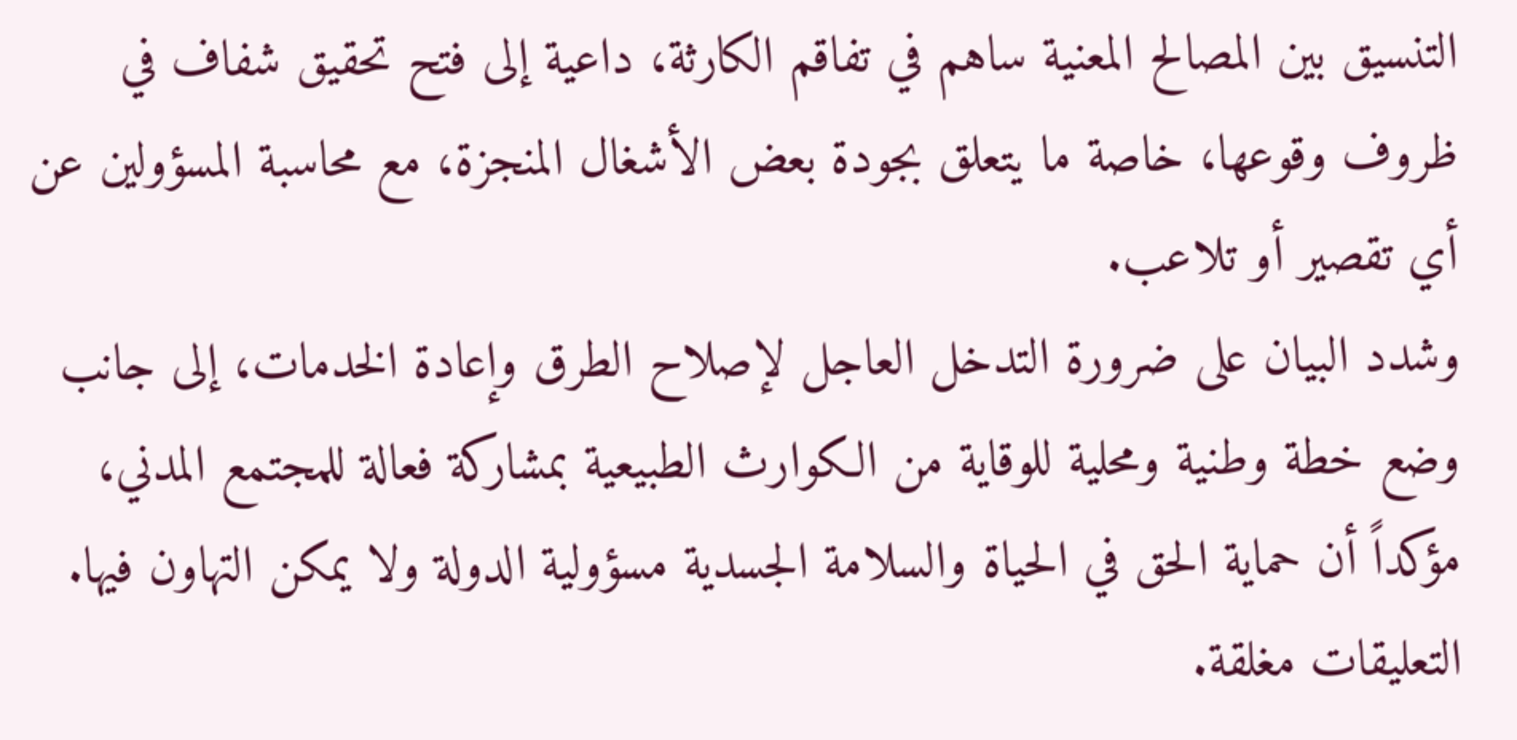التنسيق بين المصالح المعنية ساهم في تفاقم الكارثة، داعية إلى فتح تحقيق شفاف في ظروف وقوعها، خاصة ما يتعلق بجودة بعض الأشغال المنجزة، مع محاسبة المسؤولين عن أي تقصير أو تلاعب.
وشدد البيان على ضرورة التدخل العاجل لإصلاح الطرق وإعادة الخدمات، إلى جانب وضع خطة وطنية ومحلية للوقاية من الكوارث الطبيعية بمشاركة فعالة للمجتمع المدني، مؤكداً أن حماية الحق في الحياة والسلامة الجسدية مسؤولية الدولة ولا يمكن التهاون فيها.
التعليقات مغلقة.